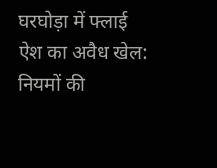घरघोड़ा में फ्लाई ऐश का अवैध खेल: नियमों की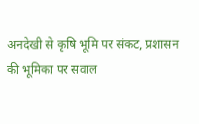अनदेखी से कृषि भूमि पर संकट, प्रशासन की भूमिका पर सवाल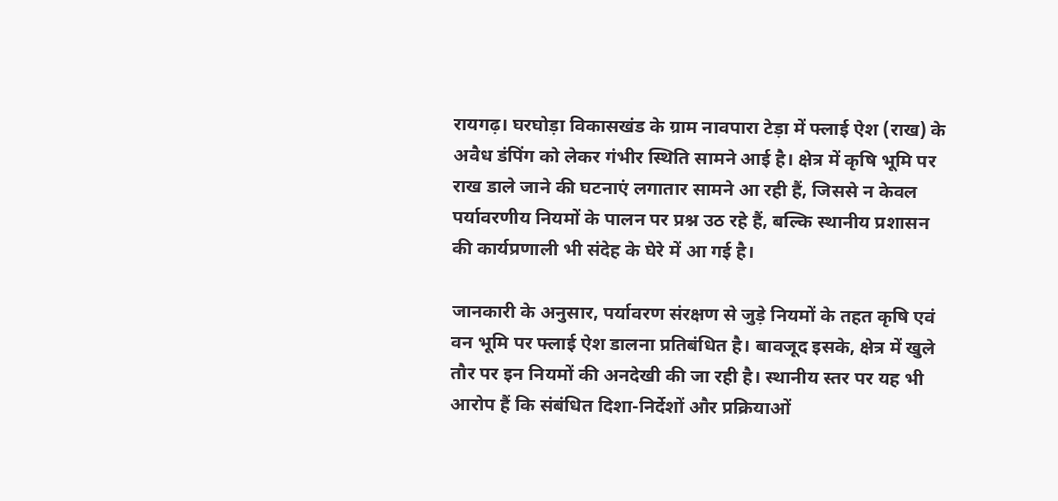रायगढ़। घरघोड़ा विकासखंड के ग्राम नावपारा टेड़ा में फ्लाई ऐश (राख) के अवैध डंपिंग को लेकर गंभीर स्थिति सामने आई है। क्षेत्र में कृषि भूमि पर राख डाले जाने की घटनाएं लगातार सामने आ रही हैं, जिससे न केवल पर्यावरणीय नियमों के पालन पर प्रश्न उठ रहे हैं, बल्कि स्थानीय प्रशासन की कार्यप्रणाली भी संदेह के घेरे में आ गई है।

जानकारी के अनुसार, पर्यावरण संरक्षण से जुड़े नियमों के तहत कृषि एवं वन भूमि पर फ्लाई ऐश डालना प्रतिबंधित है। बावजूद इसके, क्षेत्र में खुले तौर पर इन नियमों की अनदेखी की जा रही है। स्थानीय स्तर पर यह भी आरोप हैं कि संबंधित दिशा-निर्देशों और प्रक्रियाओं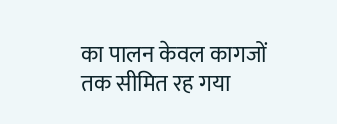का पालन केवल कागजों तक सीमित रह गया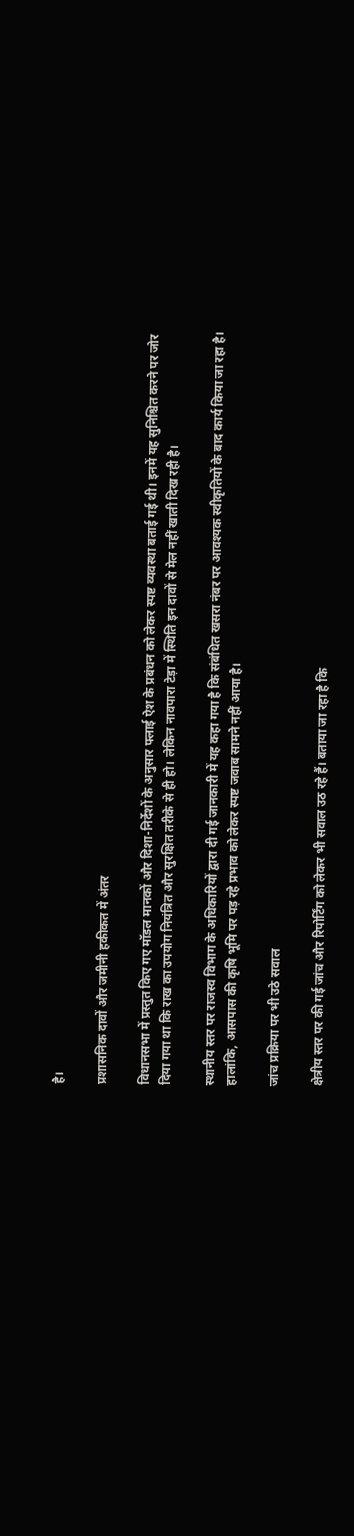है।

प्रशासनिक दावों और जमीनी हकीकत में अंतर

विधानसभा में प्रस्तुत किए गए मॉडल मानकों और दिशा-निर्देशों के अनुसार फ्लाई ऐश के प्रबंधन को लेकर स्पष्ट व्यवस्था बताई गई थी। इनमें यह सुनिश्चित करने पर जोर दिया गया था कि राख का उपयोग नियंत्रित और सुरक्षित तरीके से ही हो। लेकिन नावपारा टेड़ा में स्थिति इन दावों से मेल नहीं खाती दिख रही है।

स्थानीय स्तर पर राजस्व विभाग के अधिकारियों द्वारा दी गई जानकारी में यह कहा गया है कि संबंधित खसरा नंबर पर आवश्यक स्वीकृतियों के बाद कार्य किया जा रहा है। हालांकि, आसपास की कृषि भूमि पर पड़ रहे प्रभाव को लेकर स्पष्ट जवाब सामने नहीं आया है।

जांच प्रक्रिया पर भी उठे सवाल

क्षेत्रीय स्तर पर की गई जांच और रिपोर्टिंग को लेकर भी सवाल उठ रहे हैं। बताया जा रहा है कि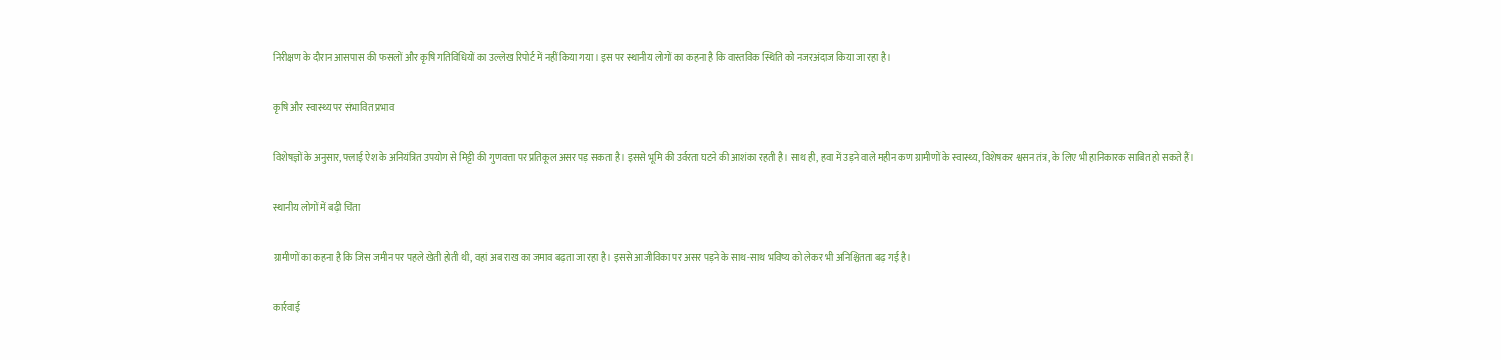निरीक्षण के दौरान आसपास की फसलों और कृषि गतिविधियों का उल्लेख रिपोर्ट में नहीं किया गया। इस पर स्थानीय लोगों का कहना है कि वास्तविक स्थिति को नजरअंदाज किया जा रहा है।

कृषि और स्वास्थ्य पर संभावित प्रभाव

विशेषज्ञों के अनुसार, फ्लाई ऐश के अनियंत्रित उपयोग से मिट्टी की गुणवत्ता पर प्रतिकूल असर पड़ सकता है। इससे भूमि की उर्वरता घटने की आशंका रहती है। साथ ही, हवा में उड़ने वाले महीन कण ग्रामीणों के स्वास्थ्य, विशेषकर श्वसन तंत्र, के लिए भी हानिकारक साबित हो सकते हैं।

स्थानीय लोगों में बढ़ी चिंता

ग्रामीणों का कहना है कि जिस जमीन पर पहले खेती होती थी, वहां अब राख का जमाव बढ़ता जा रहा है। इससे आजीविका पर असर पड़ने के साथ-साथ भविष्य को लेकर भी अनिश्चितता बढ़ गई है।

कार्रवाई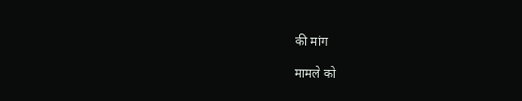की मांग

मामले को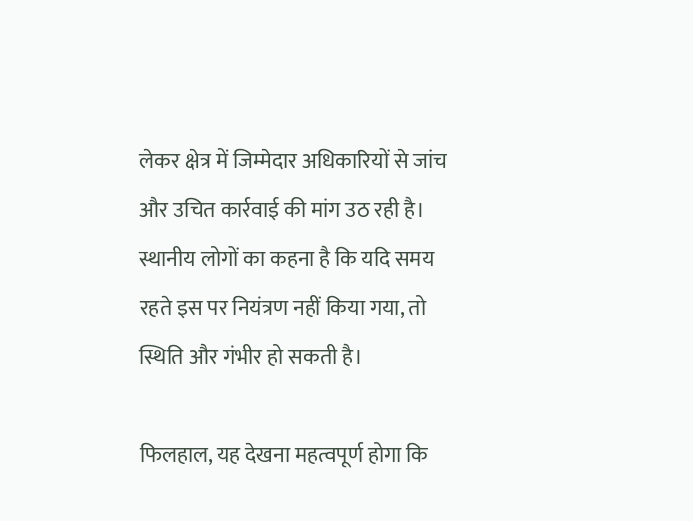लेकर क्षेत्र में जिम्मेदार अधिकारियों से जांच और उचित कार्रवाई की मांग उठ रही है। स्थानीय लोगों का कहना है कि यदि समय रहते इस पर नियंत्रण नहीं किया गया, तो स्थिति और गंभीर हो सकती है।

फिलहाल, यह देखना महत्वपूर्ण होगा कि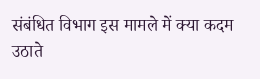संबंधित विभाग इस मामले में क्या कदम उठाते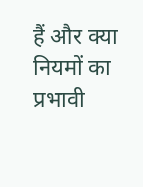हैं और क्या नियमों का प्रभावी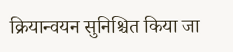क्रियान्वयन सुनिश्चित किया जा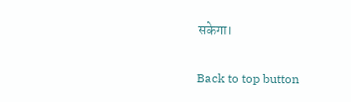सकेगा।

Back to top button